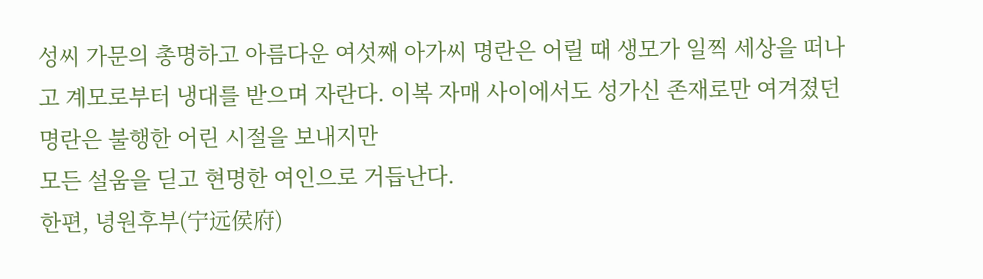성씨 가문의 총명하고 아름다운 여섯째 아가씨 명란은 어릴 때 생모가 일찍 세상을 떠나고 계모로부터 냉대를 받으며 자란다. 이복 자매 사이에서도 성가신 존재로만 여겨졌던 명란은 불행한 어린 시절을 보내지만
모든 설움을 딛고 현명한 여인으로 거듭난다.
한편, 녕원후부(宁远侯府)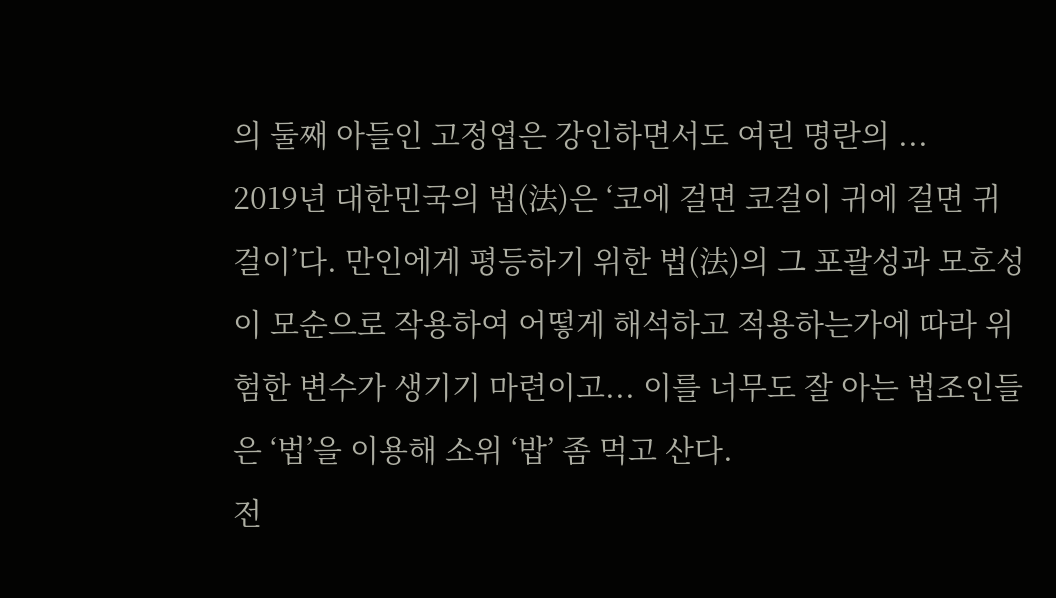의 둘째 아들인 고정엽은 강인하면서도 여린 명란의 ...
2019년 대한민국의 법(法)은 ‘코에 걸면 코걸이 귀에 걸면 귀걸이’다. 만인에게 평등하기 위한 법(法)의 그 포괄성과 모호성이 모순으로 작용하여 어떻게 해석하고 적용하는가에 따라 위험한 변수가 생기기 마련이고... 이를 너무도 잘 아는 법조인들은 ‘법’을 이용해 소위 ‘밥’ 좀 먹고 산다.
전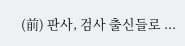(前) 판사, 검사 출신들로 ...